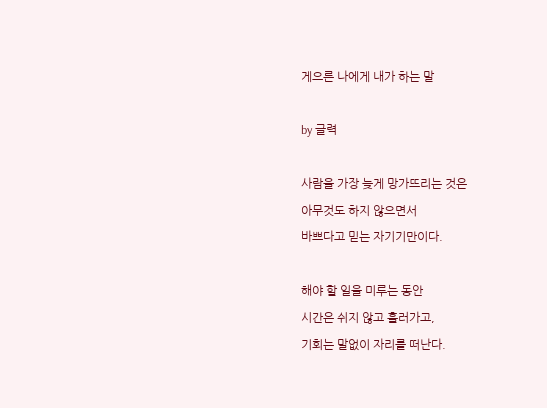게으른 나에게 내가 하는 말

by 글력

사람을 가장 늦게 망가뜨리는 것은
아무것도 하지 않으면서
바쁘다고 믿는 자기기만이다.

해야 할 일을 미루는 동안
시간은 쉬지 않고 흘러가고,
기회는 말없이 자리를 떠난다.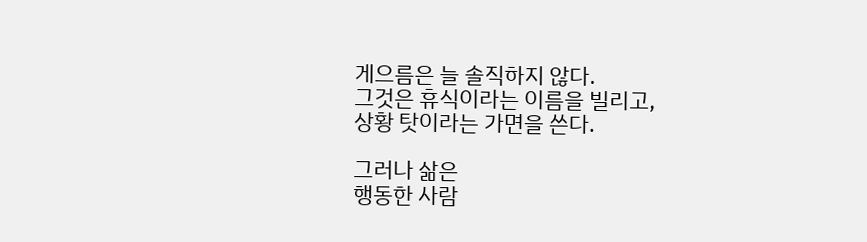게으름은 늘 솔직하지 않다.
그것은 휴식이라는 이름을 빌리고,
상황 탓이라는 가면을 쓴다.

그러나 삶은
행동한 사람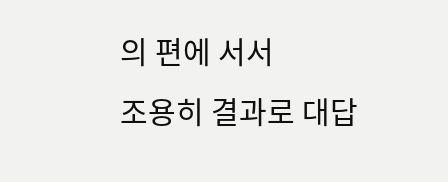의 편에 서서
조용히 결과로 대답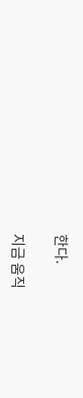한다.

지금 움직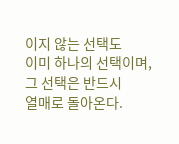이지 않는 선택도
이미 하나의 선택이며,
그 선택은 반드시
열매로 돌아온다.